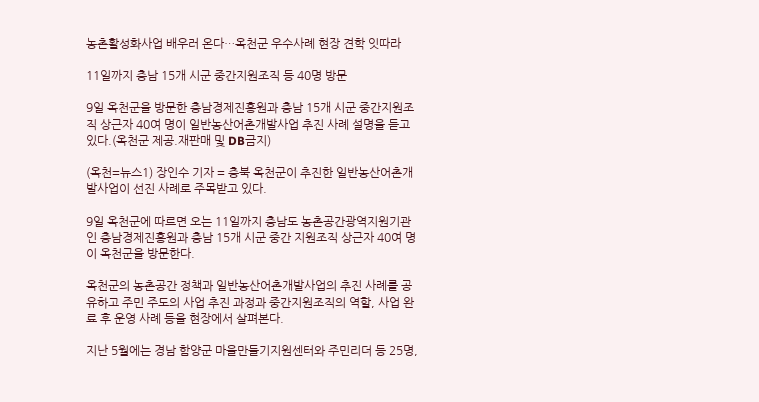농촌활성화사업 배우러 온다…옥천군 우수사례 현장 견학 잇따라

11일까지 충남 15개 시군 중간지원조직 등 40명 방문

9일 옥천군을 방문한 충남경제진흥원과 충남 15개 시군 중간지원조직 상근자 40여 명이 일반농산어촌개발사업 추진 사례 설명을 듣고 있다.(옥천군 제공.재판매 및 DB금지)

(옥천=뉴스1) 장인수 기자 = 충북 옥천군이 추진한 일반농산어촌개발사업이 선진 사례로 주목받고 있다.

9일 옥천군에 따르면 오는 11일까지 충남도 농촌공간광역지원기관인 충남경제진흥원과 충남 15개 시군 중간 지원조직 상근자 40여 명이 옥천군을 방문한다.

옥천군의 농촌공간 정책과 일반농산어촌개발사업의 추진 사례를 공유하고 주민 주도의 사업 추진 과정과 중간지원조직의 역할, 사업 완료 후 운영 사례 등을 현장에서 살펴본다.

지난 5월에는 경남 함양군 마을만들기지원센터와 주민리더 등 25명,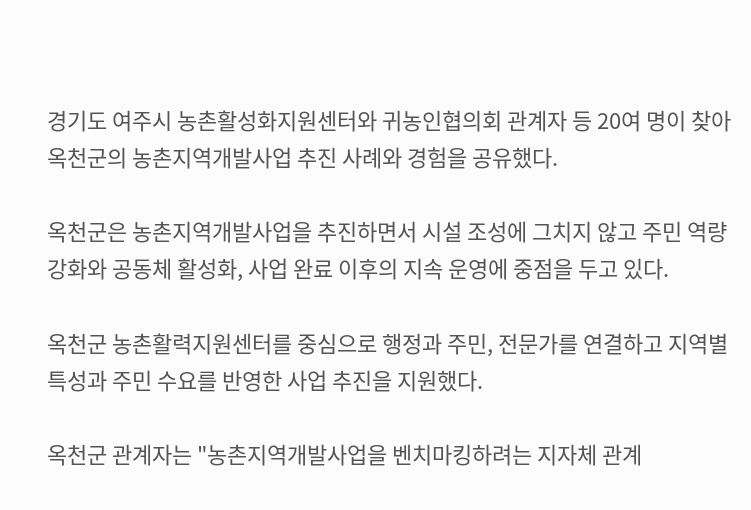경기도 여주시 농촌활성화지원센터와 귀농인협의회 관계자 등 20여 명이 찾아 옥천군의 농촌지역개발사업 추진 사례와 경험을 공유했다.

옥천군은 농촌지역개발사업을 추진하면서 시설 조성에 그치지 않고 주민 역량 강화와 공동체 활성화, 사업 완료 이후의 지속 운영에 중점을 두고 있다.

옥천군 농촌활력지원센터를 중심으로 행정과 주민, 전문가를 연결하고 지역별 특성과 주민 수요를 반영한 사업 추진을 지원했다.

옥천군 관계자는 "농촌지역개발사업을 벤치마킹하려는 지자체 관계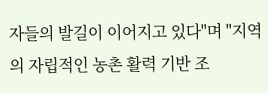자들의 발길이 이어지고 있다"며 "지역의 자립적인 농촌 활력 기반 조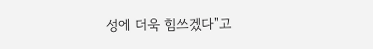성에 더욱 힘쓰겠다"고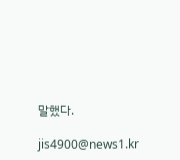말했다.

jis4900@news1.kr